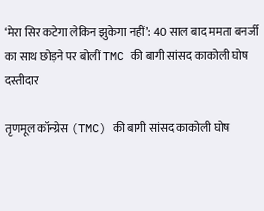‘मेरा सिर कटेगा लेकिन झुकेगा नहीं’: 40 साल बाद ममता बनर्जी का साथ छोड़ने पर बोलीं TMC की बागी सांसद काकोली घोष दस्तीदार

तृणमूल कॉन्ग्रेस (TMC) की बागी सांसद काकोली घोष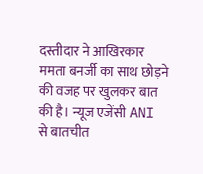दस्तीदार ने आखिरकार ममता बनर्जी का साथ छोड़ने की वजह पर खुलकर बात की है। न्यूज एजेंसी ANI से बातचीत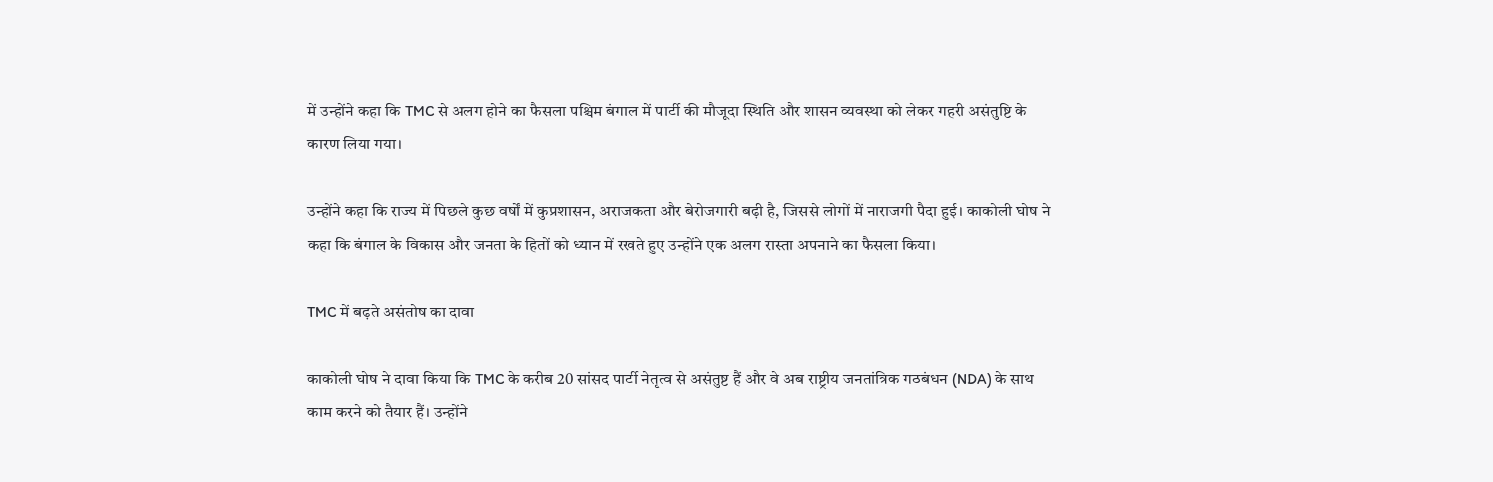में उन्होंने कहा कि TMC से अलग होने का फैसला पश्चिम बंगाल में पार्टी की मौजूदा स्थिति और शासन व्यवस्था को लेकर गहरी असंतुष्टि के कारण लिया गया।

उन्होंने कहा कि राज्य में पिछले कुछ वर्षों में कुप्रशासन, अराजकता और बेरोजगारी बढ़ी है, जिससे लोगों में नाराजगी पैदा हुई। काकोली घोष ने कहा कि बंगाल के विकास और जनता के हितों को ध्यान में रखते हुए उन्होंने एक अलग रास्ता अपनाने का फैसला किया।

TMC में बढ़ते असंतोष का दावा

काकोली घोष ने दावा किया कि TMC के करीब 20 सांसद पार्टी नेतृत्व से असंतुष्ट हैं और वे अब राष्ट्रीय जनतांत्रिक गठबंधन (NDA) के साथ काम करने को तैयार हैं। उन्होंने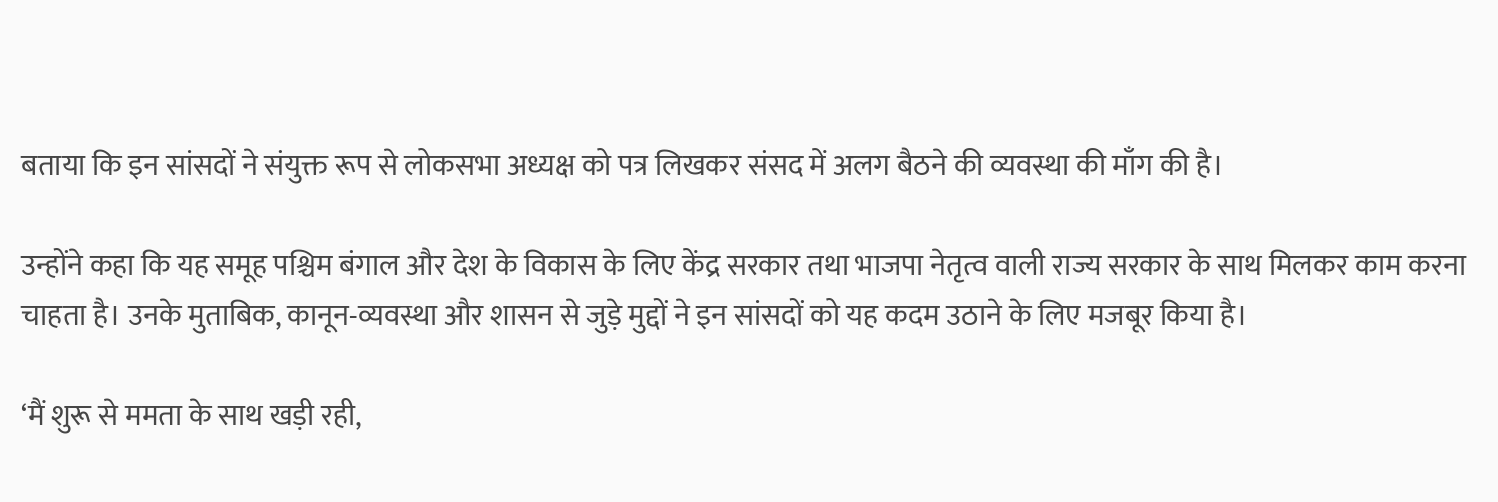बताया कि इन सांसदों ने संयुक्त रूप से लोकसभा अध्यक्ष को पत्र लिखकर संसद में अलग बैठने की व्यवस्था की माँग की है।

उन्होंने कहा कि यह समूह पश्चिम बंगाल और देश के विकास के लिए केंद्र सरकार तथा भाजपा नेतृत्व वाली राज्य सरकार के साथ मिलकर काम करना चाहता है। उनके मुताबिक, कानून-व्यवस्था और शासन से जुड़े मुद्दों ने इन सांसदों को यह कदम उठाने के लिए मजबूर किया है।

‘मैं शुरू से ममता के साथ खड़ी रही,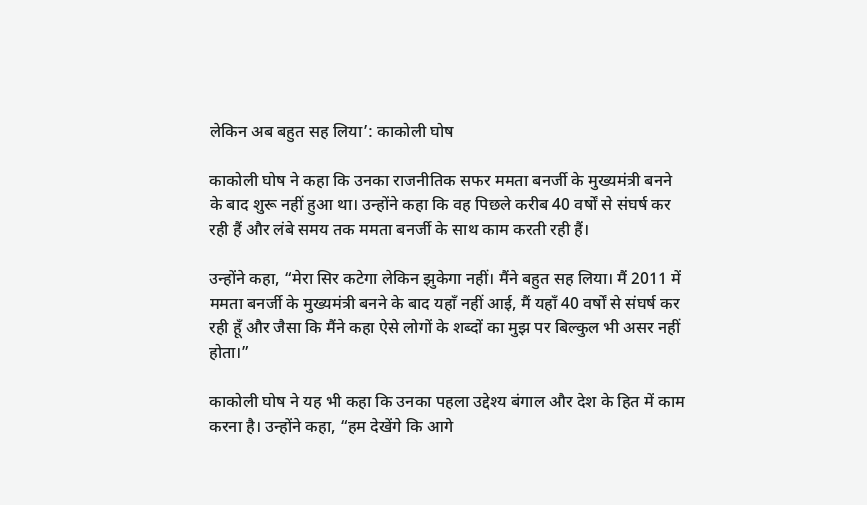लेकिन अब बहुत सह लिया’: काकोली घोष

काकोली घोष ने कहा कि उनका राजनीतिक सफर ममता बनर्जी के मुख्यमंत्री बनने के बाद शुरू नहीं हुआ था। उन्होंने कहा कि वह पिछले करीब 40 वर्षों से संघर्ष कर रही हैं और लंबे समय तक ममता बनर्जी के साथ काम करती रही हैं।

उन्होंने कहा, “मेरा सिर कटेगा लेकिन झुकेगा नहीं। मैंने बहुत सह लिया। मैं 2011 में ममता बनर्जी के मुख्यमंत्री बनने के बाद यहाँ नहीं आई, मैं यहाँ 40 वर्षों से संघर्ष कर रही हूँ और जैसा कि मैंने कहा ऐसे लोगों के शब्दों का मुझ पर बिल्कुल भी असर नहीं होता।”

काकोली घोष ने यह भी कहा कि उनका पहला उद्देश्य बंगाल और देश के हित में काम करना है। उन्होंने कहा, “हम देखेंगे कि आगे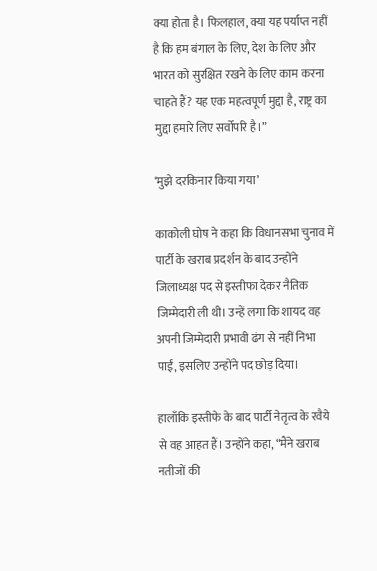क्या होता है। फिलहाल, क्या यह पर्याप्त नहीं है कि हम बंगाल के लिए, देश के लिए और भारत को सुरक्षित रखने के लिए काम करना चाहते हैं? यह एक महत्वपूर्ण मुद्दा है, राष्ट्र का मुद्दा हमारे लिए सर्वोपरि है।”

‘मुझे दरकिनार किया गया’

काकोली घोष ने कहा कि विधानसभा चुनाव में पार्टी के खराब प्रदर्शन के बाद उन्होंने जिलाध्यक्ष पद से इस्तीफा देकर नैतिक जिम्मेदारी ली थी। उन्हें लगा कि शायद वह अपनी जिम्मेदारी प्रभावी ढंग से नहीं निभा पाईं, इसलिए उन्होंने पद छोड़ दिया।

हालाँकि इस्तीफे के बाद पार्टी नेतृत्व के रवैये से वह आहत हैं। उन्होंने कहा, “मैंने खराब नतीजों की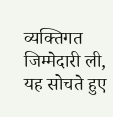व्यक्तिगत जिम्मेदारी ली, यह सोचते हुए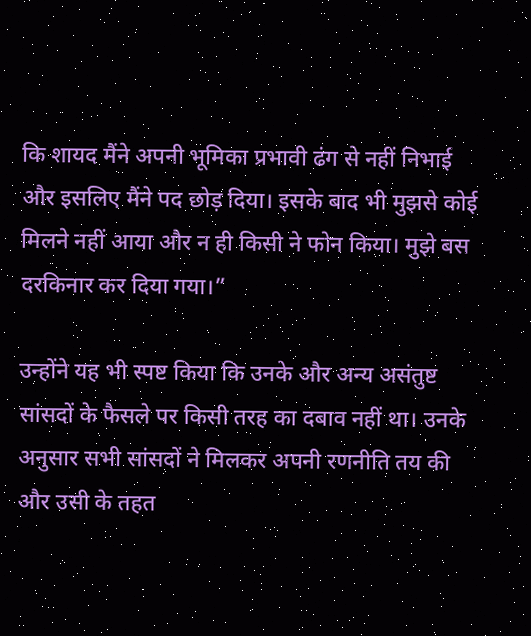कि शायद मैंने अपनी भूमिका प्रभावी ढंग से नहीं निभाई और इसलिए मैंने पद छोड़ दिया। इसके बाद भी मुझसे कोई मिलने नहीं आया और न ही किसी ने फोन किया। मुझे बस दरकिनार कर दिया गया।”

उन्होंने यह भी स्पष्ट किया कि उनके और अन्य असंतुष्ट सांसदों के फैसले पर किसी तरह का दबाव नहीं था। उनके अनुसार सभी सांसदों ने मिलकर अपनी रणनीति तय की और उसी के तहत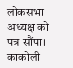लोकसभा अध्यक्ष को पत्र सौंपा। काकोली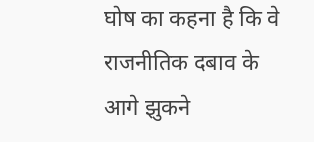घोष का कहना है कि वे राजनीतिक दबाव के आगे झुकने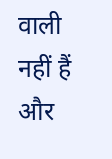वाली नहीं हैं और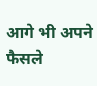आगे भी अपने फैसले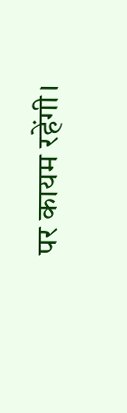पर कायम रहेंगी।